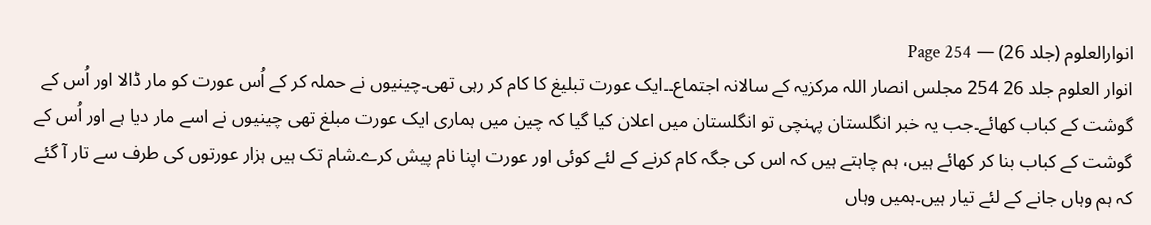انوارالعلوم (جلد 26) — Page 254
انوار العلوم جلد 26 254 مجلس انصار اللہ مرکزیہ کے سالانہ اجتماع۔۔ایک عورت تبلیغ کا کام کر رہی تھی۔چینیوں نے حملہ کر کے اُس عورت کو مار ڈالا اور اُس کے گوشت کے کباب کھائے۔جب یہ خبر انگلستان پہنچی تو انگلستان میں اعلان کیا گیا کہ چین میں ہماری ایک عورت مبلغ تھی چینیوں نے اسے مار دیا ہے اور اُس کے گوشت کے کباب بنا کر کھائے ہیں، ہم چاہتے ہیں کہ اس کی جگہ کام کرنے کے لئے کوئی اور عورت اپنا نام پیش کرے۔شام تک ہیں ہزار عورتوں کی طرف سے تار آ گئے کہ ہم وہاں جانے کے لئے تیار ہیں۔ہمیں وہاں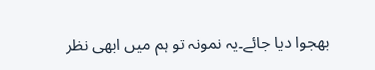بھجوا دیا جائے۔یہ نمونہ تو ہم میں ابھی نظر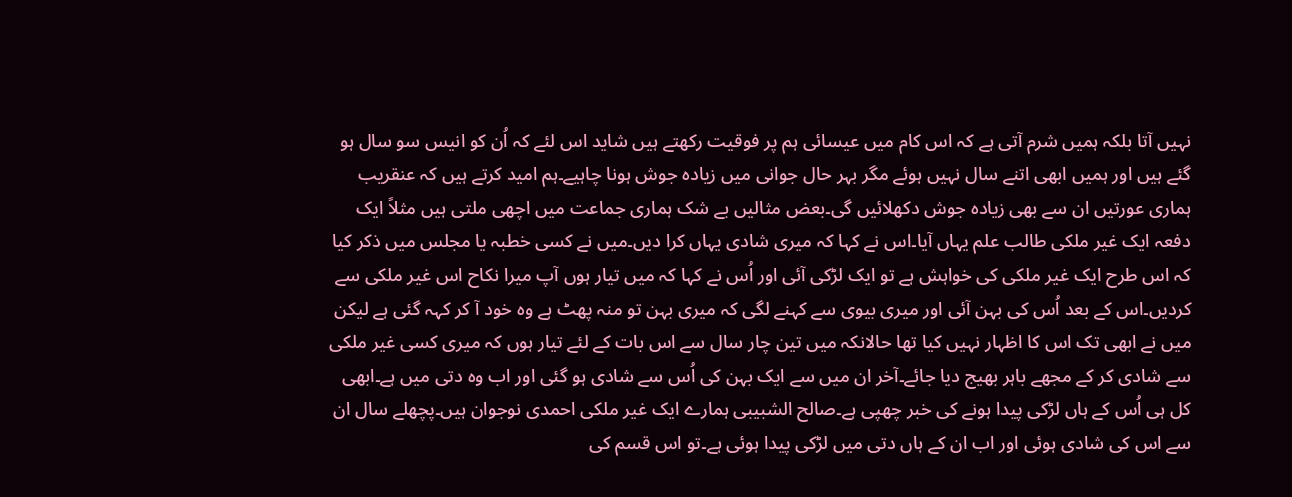نہیں آتا بلکہ ہمیں شرم آتی ہے کہ اس کام میں عیسائی ہم پر فوقیت رکھتے ہیں شاید اس لئے کہ اُن کو انیس سو سال ہو گئے ہیں اور ہمیں ابھی اتنے سال نہیں ہوئے مگر بہر حال جوانی میں زیادہ جوش ہونا چاہیے۔ہم امید کرتے ہیں کہ عنقریب ہماری عورتیں ان سے بھی زیادہ جوش دکھلائیں گی۔بعض مثالیں بے شک ہماری جماعت میں اچھی ملتی ہیں مثلاً ایک دفعہ ایک غیر ملکی طالب علم یہاں آیا۔اس نے کہا کہ میری شادی یہاں کرا دیں۔میں نے کسی خطبہ یا مجلس میں ذکر کیا کہ اس طرح ایک غیر ملکی کی خواہش ہے تو ایک لڑکی آئی اور اُس نے کہا کہ میں تیار ہوں آپ میرا نکاح اس غیر ملکی سے کردیں۔اس کے بعد اُس کی بہن آئی اور میری بیوی سے کہنے لگی کہ میری بہن تو منہ پھٹ ہے وہ خود آ کر کہہ گئی ہے لیکن میں نے ابھی تک اس کا اظہار نہیں کیا تھا حالانکہ میں تین چار سال سے اس بات کے لئے تیار ہوں کہ میری کسی غیر ملکی سے شادی کر کے مجھے باہر بھیج دیا جائے۔آخر ان میں سے ایک بہن کی اُس سے شادی ہو گئی اور اب وہ دتی میں ہے۔ابھی کل ہی اُس کے ہاں لڑکی پیدا ہونے کی خبر چھپی ہے۔صالح الشبیبی ہمارے ایک غیر ملکی احمدی نوجوان ہیں۔پچھلے سال ان سے اس کی شادی ہوئی اور اب ان کے ہاں دتی میں لڑکی پیدا ہوئی ہے۔تو اس قسم کی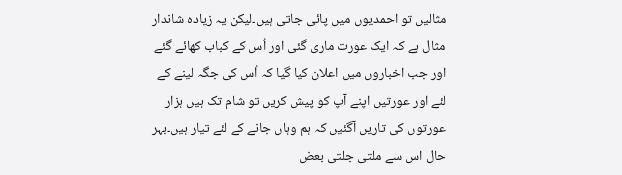مثالیں تو احمدیوں میں پائی جاتی ہیں۔لیکن یہ زیادہ شاندار مثال ہے کہ ایک عورت ماری گئی اور اُس کے کباب کھائے گئے اور جب اخباروں میں اعلان کیا گیا کہ اُس کی جگہ لینے کے لئے اور عورتیں اپنے آپ کو پیش کریں تو شام تک ہیں ہزار عورتوں کی تاریں آگئیں کہ ہم وہاں جانے کے لئے تیار ہیں۔بہر حال اس سے ملتی جلتی بعض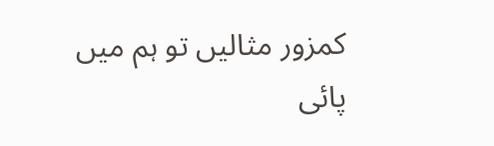کمزور مثالیں تو ہم میں پائی